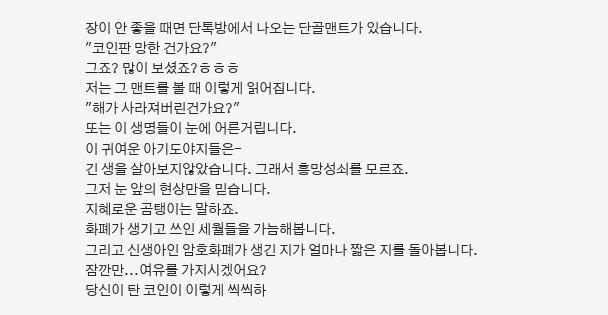장이 안 좋을 때면 단톡방에서 나오는 단골맨트가 있습니다.
"코인판 망한 건가요?"
그죠? 많이 보셨죠?ㅎㅎㅎ
저는 그 맨트를 볼 때 이렇게 읽어집니다.
"해가 사라져버린건가요?"
또는 이 생명들이 눈에 어른거립니다.
이 귀여운 아기도야지들은-
긴 생을 살아보지않았습니다. 그래서 흥망성쇠를 모르죠.
그저 눈 앞의 현상만을 믿습니다.
지혜로운 곰탱이는 말하죠.
화폐가 생기고 쓰인 세월들을 가늠해봅니다.
그리고 신생아인 암호화폐가 생긴 지가 얼마나 짧은 지를 돌아봅니다.
잠깐만...여유를 가지시겠어요?
당신이 탄 코인이 이렇게 씩씩하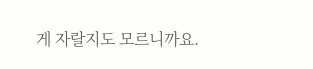게 자랄지도 모르니까요.